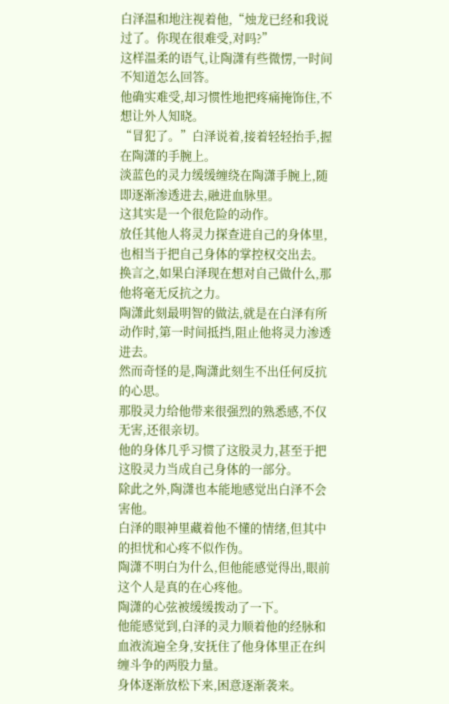白泽温和地注视着他,“烛龙已经和我说过了。你现在很难受,对吗?”
这样温柔的语气,让陶潇有些微愣,一时间不知道怎么回答。
他确实难受,却习惯性地把疼痛掩饰住,不想让外人知晓。
“冒犯了。”白泽说着,接着轻轻抬手,握在陶潇的手腕上。
淡蓝色的灵力缓缓缠绕在陶潇手腕上,随即逐渐渗透进去,融进血脉里。
这其实是一个很危险的动作。
放任其他人将灵力探查进自己的身体里,也相当于把自己身体的掌控权交出去。
换言之,如果白泽现在想对自己做什么,那他将毫无反抗之力。
陶潇此刻最明智的做法,就是在白泽有所动作时,第一时间抵挡,阻止他将灵力渗透进去。
然而奇怪的是,陶潇此刻生不出任何反抗的心思。
那股灵力给他带来很强烈的熟悉感,不仅无害,还很亲切。
他的身体几乎习惯了这股灵力,甚至于把这股灵力当成自己身体的一部分。
除此之外,陶潇也本能地感觉出白泽不会害他。
白泽的眼神里藏着他不懂的情绪,但其中的担忧和心疼不似作伪。
陶潇不明白为什么,但他能感觉得出,眼前这个人是真的在心疼他。
陶潇的心弦被缓缓拨动了一下。
他能感觉到,白泽的灵力顺着他的经脉和血液流遍全身,安抚住了他身体里正在纠缠斗争的两股力量。
身体逐渐放松下来,困意逐渐袭来。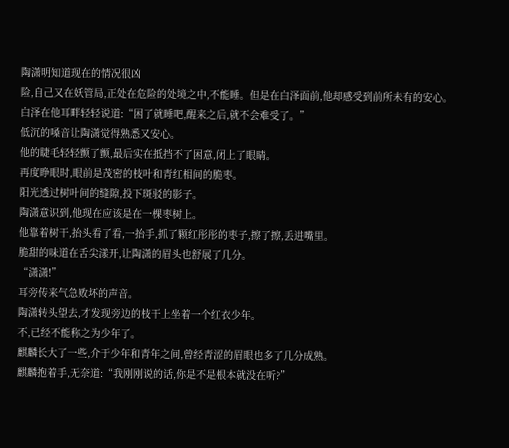陶潇明知道现在的情况很凶
险,自己又在妖管局,正处在危险的处境之中,不能睡。但是在白泽面前,他却感受到前所未有的安心。
白泽在他耳畔轻轻说道:“困了就睡吧,醒来之后,就不会难受了。”
低沉的嗓音让陶潇觉得熟悉又安心。
他的睫毛轻轻颤了颤,最后实在抵挡不了困意,闭上了眼睛。
再度睁眼时,眼前是茂密的枝叶和青红相间的脆枣。
阳光透过树叶间的缝隙,投下斑驳的影子。
陶潇意识到,他现在应该是在一棵枣树上。
他靠着树干,抬头看了看,一抬手,抓了颗红彤彤的枣子,擦了擦,丢进嘴里。
脆甜的味道在舌尖漾开,让陶潇的眉头也舒展了几分。
“潇潇!”
耳旁传来气急败坏的声音。
陶潇转头望去,才发现旁边的枝干上坐着一个红衣少年。
不,已经不能称之为少年了。
麒麟长大了一些,介于少年和青年之间,曾经青涩的眉眼也多了几分成熟。
麒麟抱着手,无奈道:“我刚刚说的话,你是不是根本就没在听?”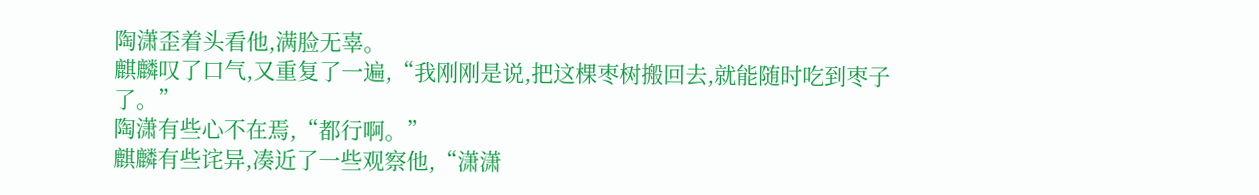陶潇歪着头看他,满脸无辜。
麒麟叹了口气,又重复了一遍,“我刚刚是说,把这棵枣树搬回去,就能随时吃到枣子了。”
陶潇有些心不在焉,“都行啊。”
麒麟有些诧异,凑近了一些观察他,“潇潇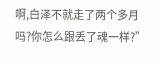啊,白泽不就走了两个多月吗?你怎么跟丢了魂一样?”